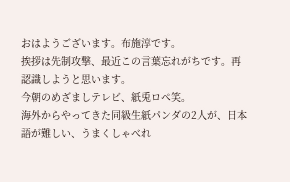おはようございます。布施淳です。
挨拶は先制攻撃、最近この言葉忘れがちです。再認識しようと思います。
今朝のめざましテレビ、紙兎ロペ笑。
海外からやってきた同級生紙パンダの2人が、日本語が難しい、うまくしゃべれ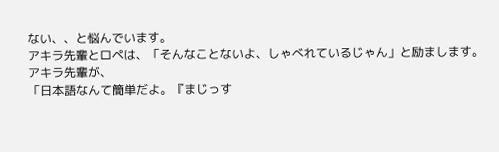ない、、と悩んでいます。
アキラ先輩とロペは、「そんなことないよ、しゃべれているじゃん」と励まします。
アキラ先輩が、
「日本語なんて簡単だよ。『まじっす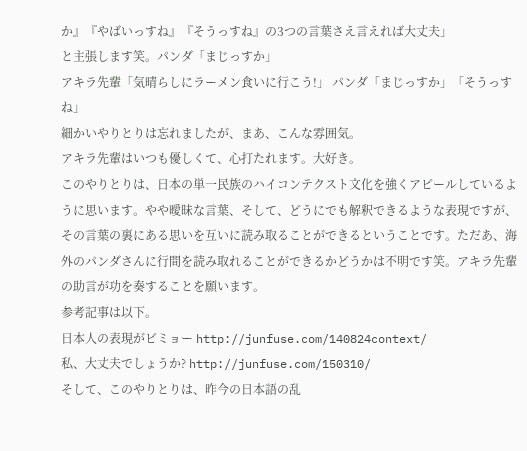か』『やばいっすね』『そうっすね』の3つの言葉さえ言えれば大丈夫」
と主張します笑。パンダ「まじっすか」
アキラ先輩「気晴らしにラーメン食いに行こう!」 パンダ「まじっすか」「そうっすね」
細かいやりとりは忘れましたが、まあ、こんな雰囲気。
アキラ先輩はいつも優しくて、心打たれます。大好き。
このやりとりは、日本の単一民族のハイコンテクスト文化を強くアピールしているように思います。やや曖昧な言葉、そして、どうにでも解釈できるような表現ですが、その言葉の裏にある思いを互いに読み取ることができるということです。ただあ、海外のパンダさんに行間を読み取れることができるかどうかは不明です笑。アキラ先輩の助言が功を奏することを願います。
参考記事は以下。
日本人の表現がビミョー http://junfuse.com/140824context/
私、大丈夫でしょうか? http://junfuse.com/150310/
そして、このやりとりは、昨今の日本語の乱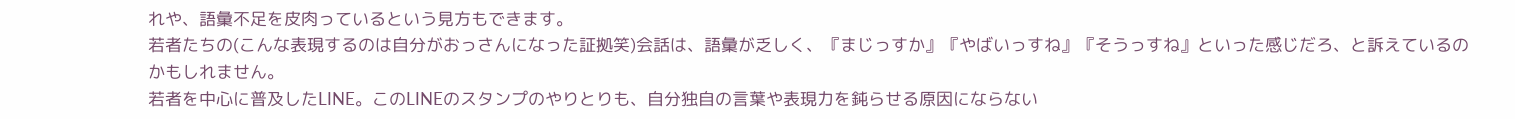れや、語彙不足を皮肉っているという見方もできます。
若者たちの(こんな表現するのは自分がおっさんになった証拠笑)会話は、語彙が乏しく、『まじっすか』『やばいっすね』『そうっすね』といった感じだろ、と訴えているのかもしれません。
若者を中心に普及したLINE。このLINEのスタンプのやりとりも、自分独自の言葉や表現力を鈍らせる原因にならない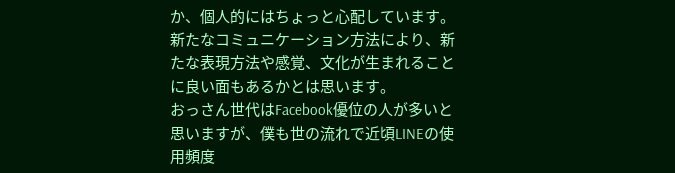か、個人的にはちょっと心配しています。
新たなコミュニケーション方法により、新たな表現方法や感覚、文化が生まれることに良い面もあるかとは思います。
おっさん世代はFacebook優位の人が多いと思いますが、僕も世の流れで近頃LINEの使用頻度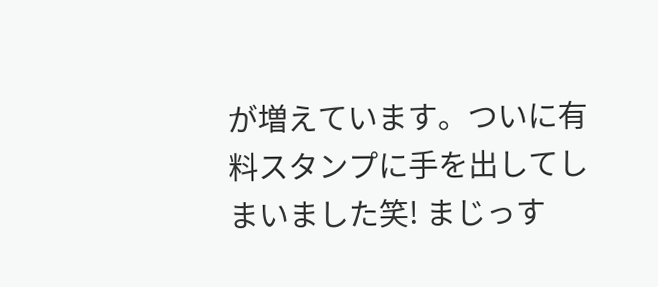が増えています。ついに有料スタンプに手を出してしまいました笑! まじっす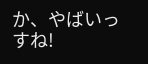か、やばいっすね!